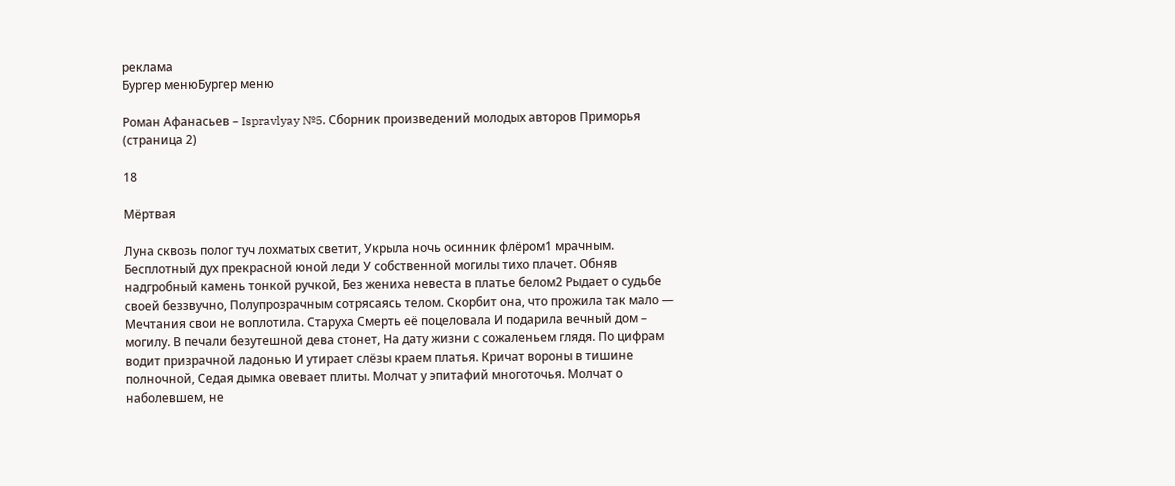реклама
Бургер менюБургер меню

Роман Афанасьев – Ispravlyay №5. Сборник произведений молодых авторов Приморья (страница 2)

18

Мёртвая

Луна сквозь полог туч лохматых светит, Укрыла ночь осинник флёром1 мрачным. Бесплотный дух прекрасной юной леди У собственной могилы тихо плачет. Обняв надгробный камень тонкой ручкой, Без жениха невеста в платье белом2 Рыдает о судьбе своей беззвучно, Полупрозрачным сотрясаясь телом. Скорбит она, что прожила так мало — Мечтания свои не воплотила. Старуха Смерть её поцеловала И подарила вечный дом – могилу. В печали безутешной дева стонет, На дату жизни с сожаленьем глядя. По цифрам водит призрачной ладонью И утирает слёзы краем платья. Кричат вороны в тишине полночной, Седая дымка овевает плиты. Молчат у эпитафий многоточья. Молчат о наболевшем, не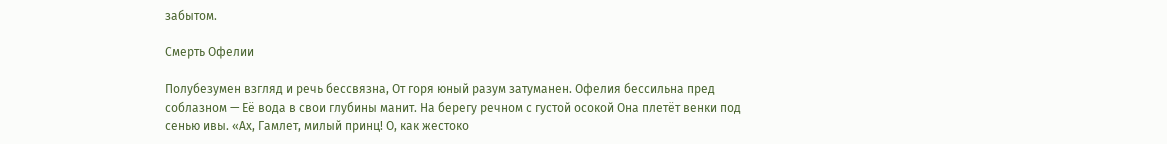забытом.

Смерть Офелии

Полубезумен взгляд и речь бессвязна, От горя юный разум затуманен. Офелия бессильна пред соблазном — Её вода в свои глубины манит. На берегу речном с густой осокой Она плетёт венки под сенью ивы. «Ах, Гамлет, милый принц! О, как жестоко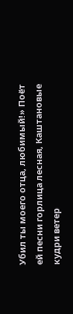Убил ты моего отца, любимый!» Поёт ей песни горлица лесная, Каштановые кудри ветер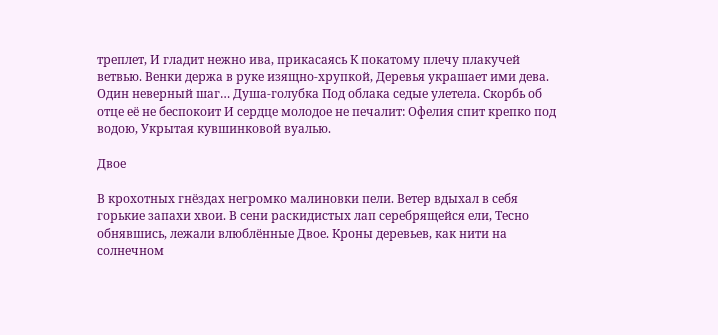треплет, И гладит нежно ива, прикасаясь К покатому плечу плакучей ветвью. Венки держа в руке изящно-хрупкой, Деревья украшает ими дева. Один неверный шаг… Душа-голубка Под облака седые улетела. Скорбь об отце её не беспокоит И сердце молодое не печалит: Офелия спит крепко под водою, Укрытая кувшинковой вуалью.

Двое

В крохотных гнёздах негромко малиновки пели. Ветер вдыхал в себя горькие запахи хвои. В сени раскидистых лап серебрящейся ели, Тесно обнявшись, лежали влюблённые Двое. Кроны деревьев, как нити на солнечном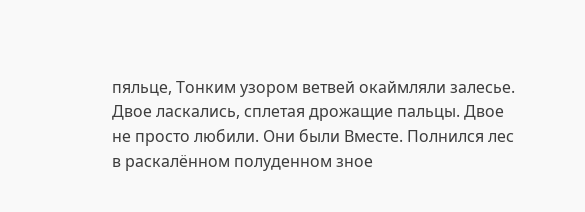пяльце, Тонким узором ветвей окаймляли залесье. Двое ласкались, сплетая дрожащие пальцы. Двое не просто любили. Они были Вместе. Полнился лес в раскалённом полуденном зное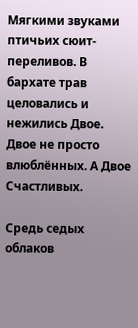Мягкими звуками птичьих сюит-переливов. В бархате трав целовались и нежились Двое. Двое не просто влюблённых. А Двое Счастливых.

Средь седых облаков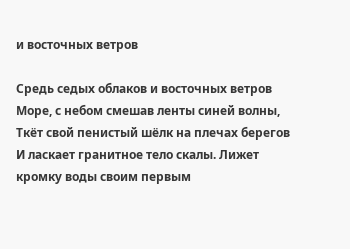и восточных ветров

Средь седых облаков и восточных ветров Море, с небом смешав ленты синей волны, Ткёт свой пенистый шёлк на плечах берегов И ласкает гранитное тело скалы. Лижет кромку воды своим первым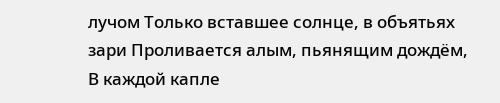лучом Только вставшее солнце, в объятьях зари Проливается алым, пьянящим дождём, В каждой капле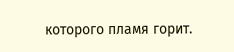которого пламя горит.